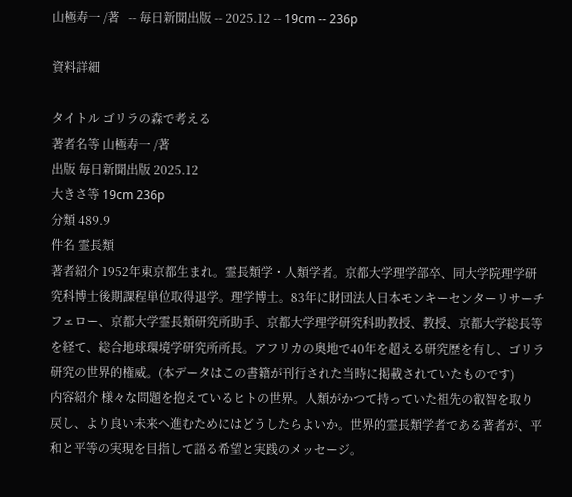山極寿一 /著   -- 毎日新聞出版 -- 2025.12 -- 19cm -- 236p

資料詳細

タイトル ゴリラの森で考える
著者名等 山極寿一 /著
出版 毎日新聞出版 2025.12
大きさ等 19cm 236p
分類 489.9
件名 霊長類
著者紹介 1952年東京都生まれ。霊長類学・人類学者。京都大学理学部卒、同大学院理学研究科博士後期課程単位取得退学。理学博士。83年に財団法人日本モンキーセンターリサーチフェロー、京都大学霊長類研究所助手、京都大学理学研究科助教授、教授、京都大学総長等を経て、総合地球環境学研究所所長。アフリカの奥地で40年を超える研究歴を有し、ゴリラ研究の世界的権威。(本データはこの書籍が刊行された当時に掲載されていたものです)
内容紹介 様々な問題を抱えているヒトの世界。人類がかつて持っていた祖先の叡智を取り戻し、より良い未来へ進むためにはどうしたらよいか。世界的霊長類学者である著者が、平和と平等の実現を目指して語る希望と実践のメッセージ。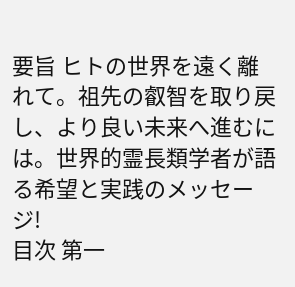要旨 ヒトの世界を遠く離れて。祖先の叡智を取り戻し、より良い未来へ進むには。世界的霊長類学者が語る希望と実践のメッセージ!
目次 第一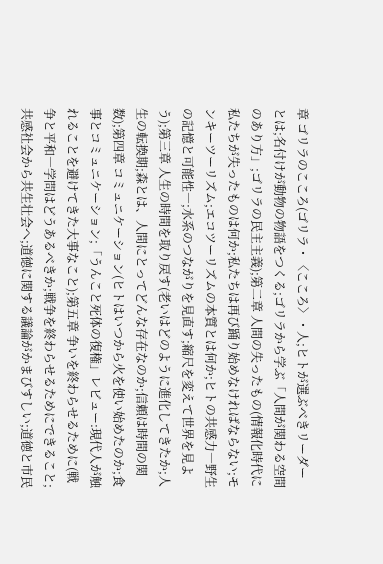章 ゴリラのこころ(ゴリラ・〈こころ〉・人;ヒトが選ぶべきリーダーとは;名付けが動物の物語をつくる;ゴリラから学ぶ「人間が関わる空間のあり方」;ゴリラの民主主義);第二章 人間の失ったもの(情報化時代に私たちが失ったものは何か;私たちは再び踊り始めなければならない;モンキーツーリズム;エコツーリズムの本質とは何か;ヒトの共感力―野生の記憶と可能性―;水系のつながりを見直す;縮尺を変えて世界を見よう);第三章 人生の時間を取り戻す(老いはどのように進化してきたか;人生の転換期;森とは、人間にとってどんな存在なのか;信頼は時間の関数);第四章 コミュニケーション(ヒトはいつから火を使い始めたのか;食事とコミュニケーション;「うんこと死体の復権」レビュー:現代人が触れることを避けてきた大事なこと);第五章 争いを終わらせるために(戦争と平和―学問はどうあるべきか;戦争を終わらせるためにできること;共感社会から共生壮会へ;道徳に関する議論がかまびすしい;道徳と市民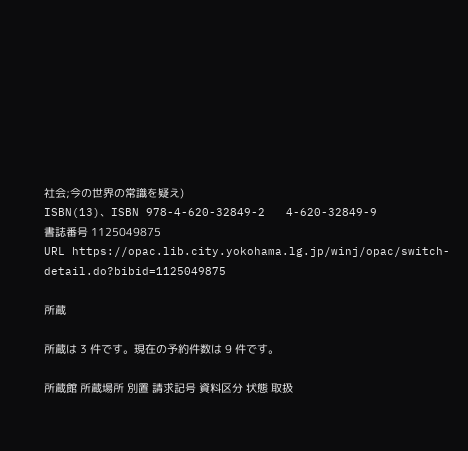社会;今の世界の常識を疑え)
ISBN(13)、ISBN 978-4-620-32849-2   4-620-32849-9
書誌番号 1125049875
URL https://opac.lib.city.yokohama.lg.jp/winj/opac/switch-detail.do?bibid=1125049875

所蔵

所蔵は 3 件です。現在の予約件数は 9 件です。

所蔵館 所蔵場所 別置 請求記号 資料区分 状態 取扱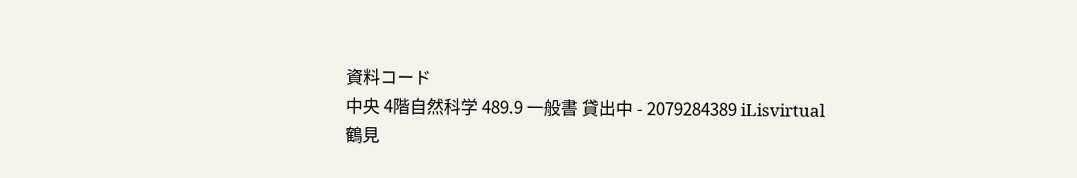資料コード
中央 4階自然科学 489.9 一般書 貸出中 - 2079284389 iLisvirtual
鶴見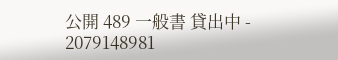公開 489 一般書 貸出中 - 2079148981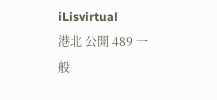iLisvirtual
港北 公開 489 一般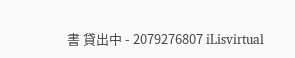書 貸出中 - 2079276807 iLisvirtual